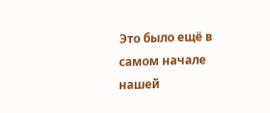Это было ещё в самом начале нашей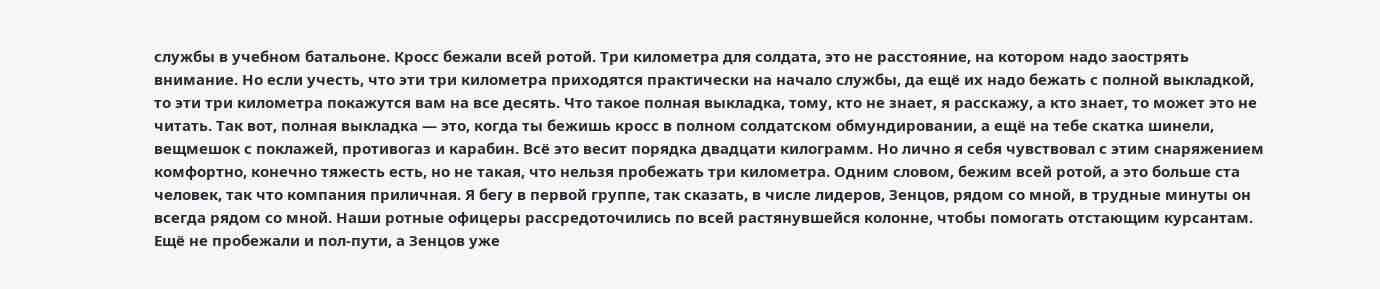службы в учебном батальоне. Кросс бежали всей ротой. Три километра для солдата, это не расстояние, на котором надо заострять внимание. Но если учесть, что эти три километра приходятся практически на начало службы, да ещё их надо бежать с полной выкладкой, то эти три километра покажутся вам на все десять. Что такое полная выкладка, тому, кто не знает, я расскажу, а кто знает, то может это не читать. Так вот, полная выкладка — это, когда ты бежишь кросс в полном солдатском обмундировании, а ещё на тебе скатка шинели, вещмешок с поклажей, противогаз и карабин. Всё это весит порядка двадцати килограмм. Но лично я себя чувствовал с этим снаряжением комфортно, конечно тяжесть есть, но не такая, что нельзя пробежать три километра. Одним словом, бежим всей ротой, а это больше ста человек, так что компания приличная. Я бегу в первой группе, так сказать, в числе лидеров, Зенцов, рядом со мной, в трудные минуты он всегда рядом со мной. Наши ротные офицеры рассредоточились по всей растянувшейся колонне, чтобы помогать отстающим курсантам. Ещё не пробежали и пол-пути, а Зенцов уже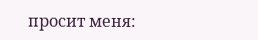просит меня: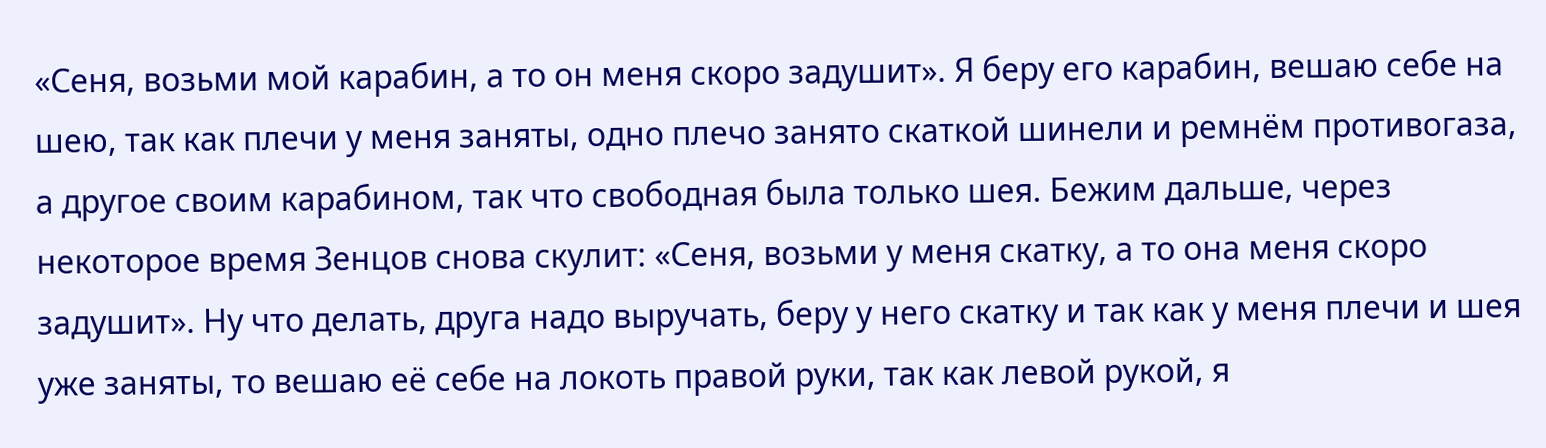«Сеня, возьми мой карабин, а то он меня скоро задушит». Я беру его карабин, вешаю себе на шею, так как плечи у меня заняты, одно плечо занято скаткой шинели и ремнём противогаза, а другое своим карабином, так что свободная была только шея. Бежим дальше, через некоторое время Зенцов снова скулит: «Сеня, возьми у меня скатку, а то она меня скоро задушит». Ну что делать, друга надо выручать, беру у него скатку и так как у меня плечи и шея уже заняты, то вешаю её себе на локоть правой руки, так как левой рукой, я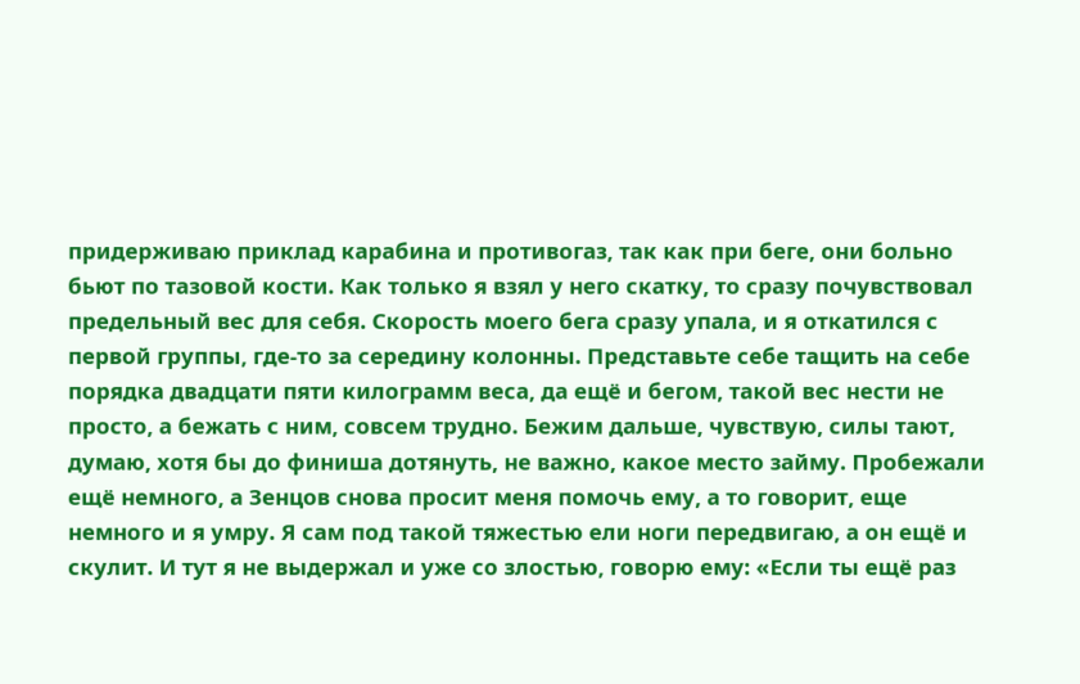придерживаю приклад карабина и противогаз, так как при беге, они больно бьют по тазовой кости. Как только я взял у него скатку, то сразу почувствовал предельный вес для себя. Скорость моего бега сразу упала, и я откатился с первой группы, где-то за середину колонны. Представьте себе тащить на себе порядка двадцати пяти килограмм веса, да ещё и бегом, такой вес нести не просто, а бежать с ним, совсем трудно. Бежим дальше, чувствую, силы тают, думаю, хотя бы до финиша дотянуть, не важно, какое место займу. Пробежали ещё немного, а Зенцов снова просит меня помочь ему, а то говорит, еще немного и я умру. Я сам под такой тяжестью ели ноги передвигаю, а он ещё и скулит. И тут я не выдержал и уже со злостью, говорю ему: «Если ты ещё раз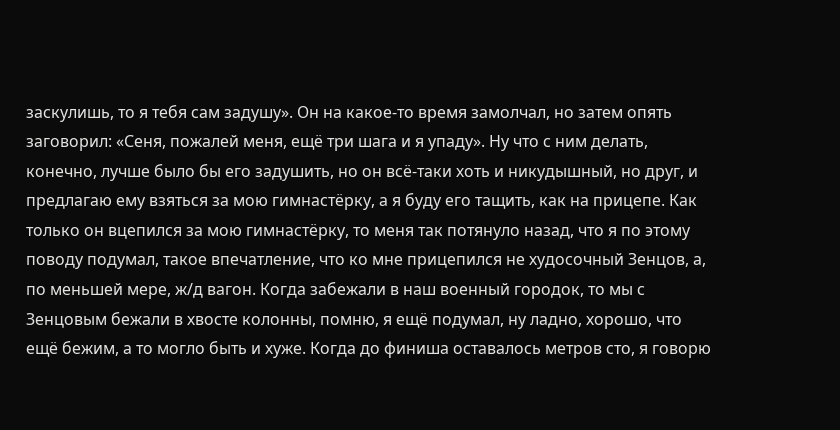заскулишь, то я тебя сам задушу». Он на какое-то время замолчал, но затем опять заговорил: «Сеня, пожалей меня, ещё три шага и я упаду». Ну что с ним делать, конечно, лучше было бы его задушить, но он всё-таки хоть и никудышный, но друг, и предлагаю ему взяться за мою гимнастёрку, а я буду его тащить, как на прицепе. Как только он вцепился за мою гимнастёрку, то меня так потянуло назад, что я по этому поводу подумал, такое впечатление, что ко мне прицепился не худосочный Зенцов, а, по меньшей мере, ж/д вагон. Когда забежали в наш военный городок, то мы с Зенцовым бежали в хвосте колонны, помню, я ещё подумал, ну ладно, хорошо, что ещё бежим, а то могло быть и хуже. Когда до финиша оставалось метров сто, я говорю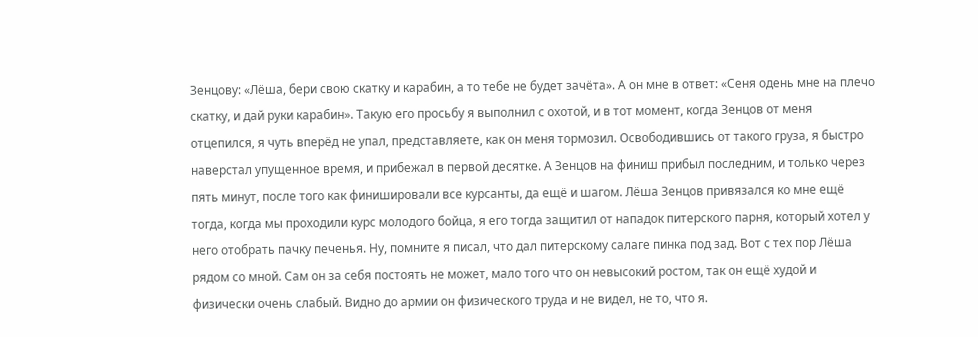Зенцову: «Лёша, бери свою скатку и карабин, а то тебе не будет зачёта». А он мне в ответ: «Сеня одень мне на плечо скатку, и дай руки карабин». Такую его просьбу я выполнил с охотой, и в тот момент, когда Зенцов от меня отцепился, я чуть вперёд не упал, представляете, как он меня тормозил. Освободившись от такого груза, я быстро наверстал упущенное время, и прибежал в первой десятке. А Зенцов на финиш прибыл последним, и только через пять минут, после того как финишировали все курсанты, да ещё и шагом. Лёша Зенцов привязался ко мне ещё тогда, когда мы проходили курс молодого бойца, я его тогда защитил от нападок питерского парня, который хотел у него отобрать пачку печенья. Ну, помните я писал, что дал питерскому салаге пинка под зад. Вот с тех пор Лёша рядом со мной. Сам он за себя постоять не может, мало того что он невысокий ростом, так он ещё худой и физически очень слабый. Видно до армии он физического труда и не видел, не то, что я.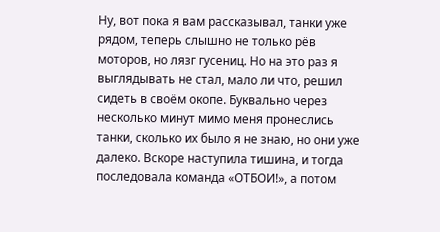Ну, вот пока я вам рассказывал, танки уже рядом, теперь слышно не только рёв моторов, но лязг гусениц. Но на это раз я выглядывать не стал, мало ли что, решил сидеть в своём окопе. Буквально через несколько минут мимо меня пронеслись танки, сколько их было я не знаю, но они уже далеко. Вскоре наступила тишина, и тогда последовала команда «ОТБОИ!», а потом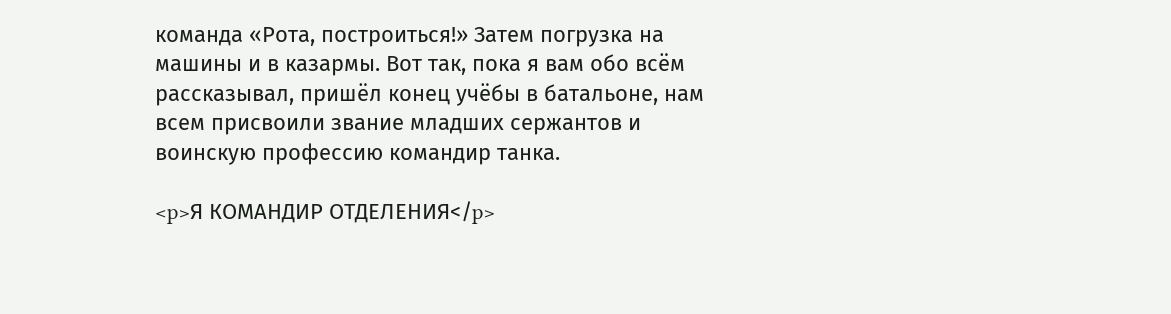команда «Рота, построиться!» Затем погрузка на машины и в казармы. Вот так, пока я вам обо всём рассказывал, пришёл конец учёбы в батальоне, нам всем присвоили звание младших сержантов и воинскую профессию командир танка.

<p>Я КОМАНДИР ОТДЕЛЕНИЯ</p>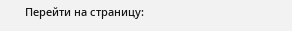Перейти на страницу: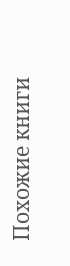Похожие книги